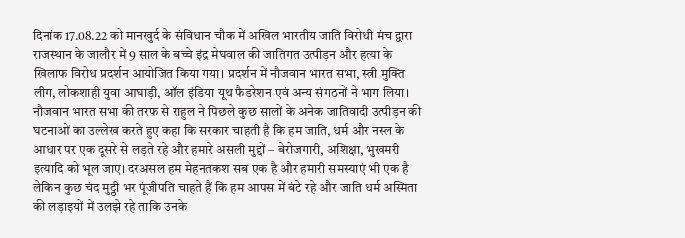दिनांक 17.08.22 को मानखुर्द के संविधान चौक में अखिल भारतीय जाति विरोधी मंच द्वारा राजस्थान के जालौर में 9 साल के बच्चे इंद्र मेघवाल की जातिगत उत्पीड़न और हत्या के खिलाफ विरोध प्रदर्शन आयोजित किया गया। प्रदर्शन में नौजवान भारत सभा, स्त्री मुक्ति लीग, लोकशाही युवा आघाड़ी, ऑल इंडिया यूथ फैडरेशन एवं अन्य संगठनों ने भाग लिया। नौजवान भारत सभा की तरफ से राहुल ने पिछले कुछ सालों के अनेक जातिवादी उत्पीड़न की घटनाओं का उल्लेख करते हुए कहा कि सरकार चाहती है कि हम जाति, धर्म और नस्ल के आधार पर एक दूसरे से लड़ते रहे और हमारे असली मुद्दों – बेरोजगारी, अशिक्षा, भुखमरी इत्यादि को भूल जाए। दरअसल हम मेहनतकश सब एक है और हमारी समस्याएं भी एक है लेकिन कुछ चंद मुट्ठी भर पूंजीपति चाहते हैं कि हम आपस में बंटे रहे और जाति धर्म अस्मिता की लड़ाइयों में उलझे रहे ताकि उनके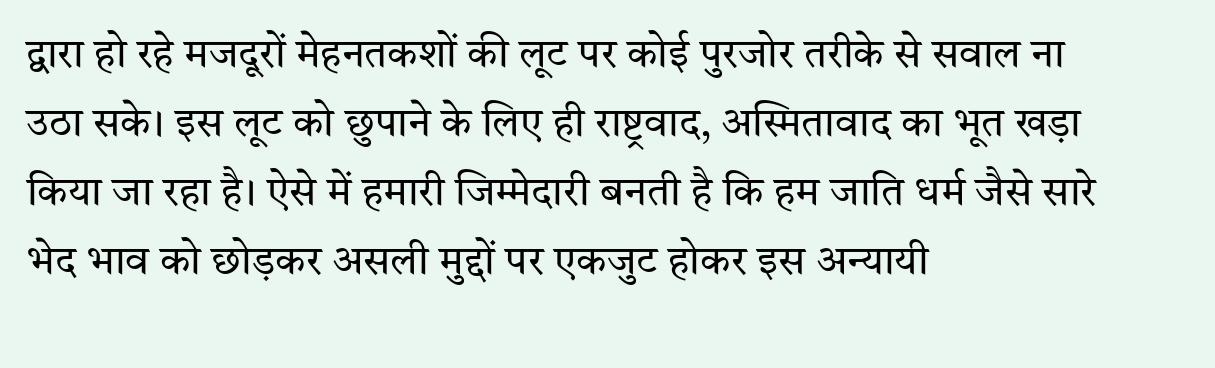द्वारा हो रहे मजदूरों मेहनतकशों की लूट पर कोई पुरजोर तरीके से सवाल ना उठा सके। इस लूट को छुपाने के लिए ही राष्ट्रवाद, अस्मितावाद का भूत खड़ा किया जा रहा है। ऐसे में हमारी जिम्मेदारी बनती है कि हम जाति धर्म जैसे सारे भेद भाव को छोड़कर असली मुद्दों पर एकजुट होकर इस अन्यायी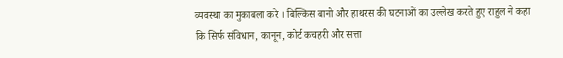व्यवस्था का मुकाबला करे । बिल्किस बानो और हाथरस की घटनाओं का उल्लेख करते हुए राहुल ने कहा कि सिर्फ संविधान, कानून, कोर्ट कचहरी और सत्ता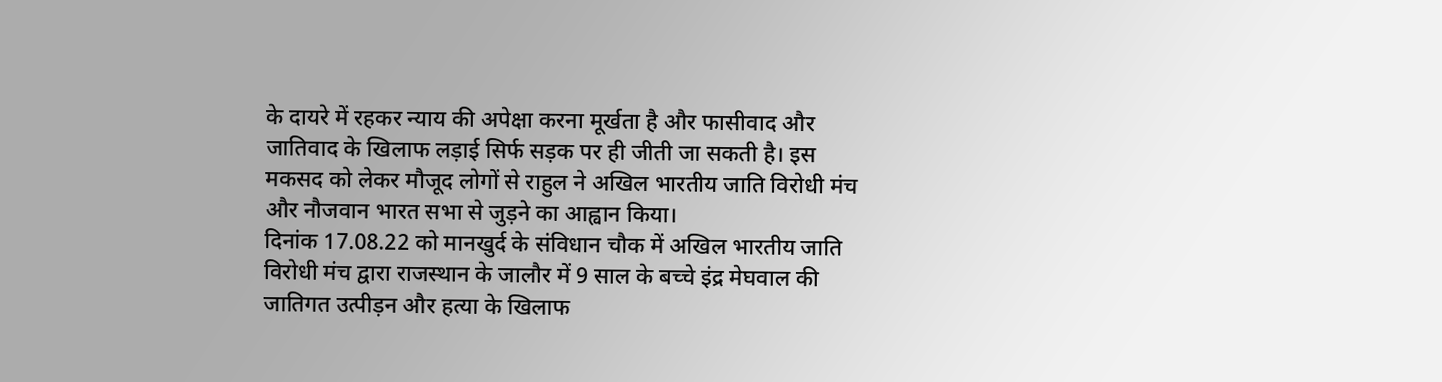के दायरे में रहकर न्याय की अपेक्षा करना मूर्खता है और फासीवाद और जातिवाद के खिलाफ लड़ाई सिर्फ सड़क पर ही जीती जा सकती है। इस मकसद को लेकर मौजूद लोगों से राहुल ने अखिल भारतीय जाति विरोधी मंच और नौजवान भारत सभा से जुड़ने का आह्वान किया।
दिनांक 17.08.22 को मानखुर्द के संविधान चौक में अखिल भारतीय जाति विरोधी मंच द्वारा राजस्थान के जालौर में 9 साल के बच्चे इंद्र मेघवाल की जातिगत उत्पीड़न और हत्या के खिलाफ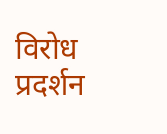विरोध प्रदर्शन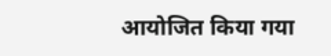आयोजित किया गया